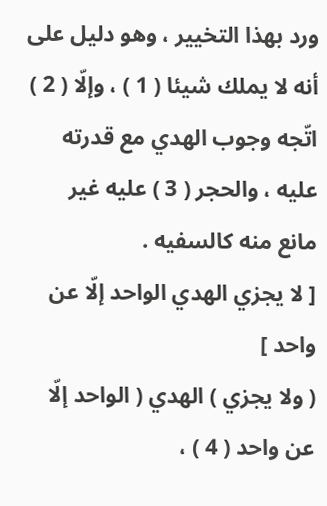ورد بهذا التخيير ، وهو دليل على أنه لا يملك شيئا ( 1 ) ، وإلّا ( 2 ) اتّجه وجوب الهدي مع قدرته عليه ، والحجر ( 3 ) عليه غير مانع منه كالسفيه .
[ لا يجزي الهدي الواحد إلّا عن واحد ]
( ولا يجزي ) الهدي ( الواحد إلّا عن واحد ( 4 ) ،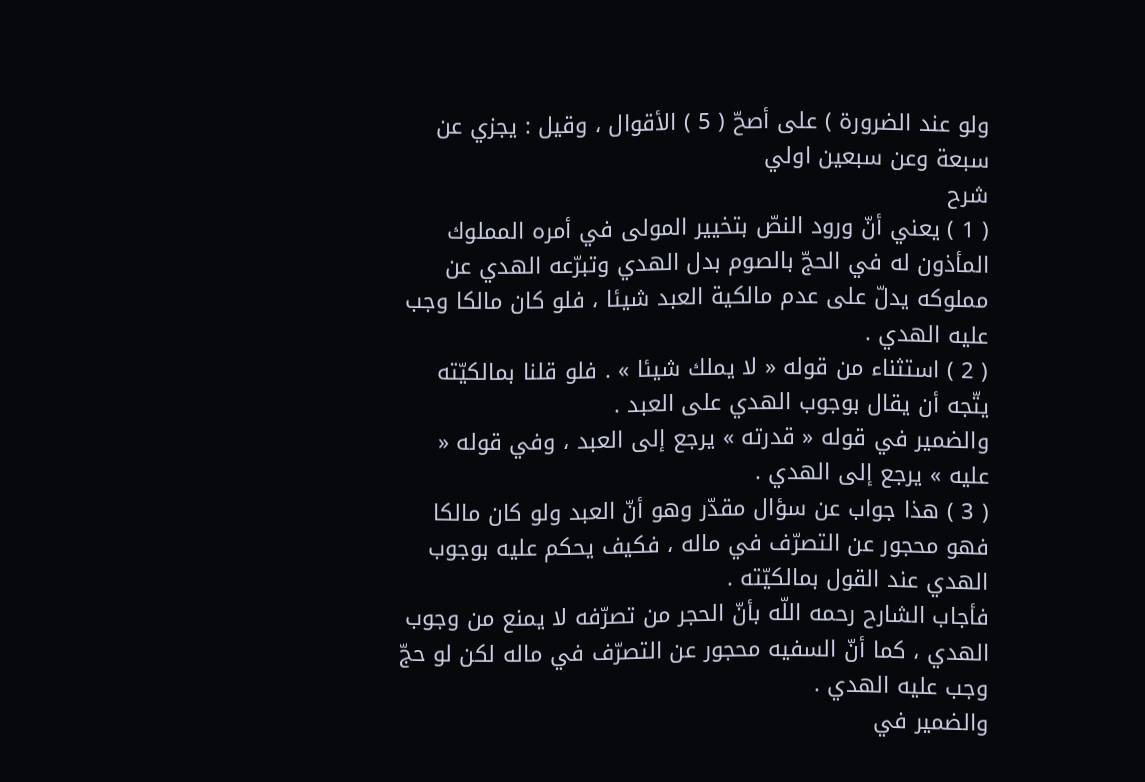ولو عند الضرورة ) على أصحّ ( 5 ) الأقوال ، وقيل : يجزي عن سبعة وعن سبعين اولي
شرح
( 1 ) يعني أنّ ورود النصّ بتخيير المولى في أمره المملوك المأذون له في الحجّ بالصوم بدل الهدي وتبرّعه الهدي عن مملوكه يدلّ على عدم مالكية العبد شيئا ، فلو كان مالكا وجب عليه الهدي .
( 2 ) استثناء من قوله « لا يملك شيئا » . فلو قلنا بمالكيّته يتّجه أن يقال بوجوب الهدي على العبد .
والضمير في قوله « قدرته » يرجع إلى العبد ، وفي قوله « عليه » يرجع إلى الهدي .
( 3 ) هذا جواب عن سؤال مقدّر وهو أنّ العبد ولو كان مالكا فهو محجور عن التصرّف في ماله ، فكيف يحكم عليه بوجوب الهدي عند القول بمالكيّته .
فأجاب الشارح رحمه اللّه بأنّ الحجر من تصرّفه لا يمنع من وجوب الهدي ، كما أنّ السفيه محجور عن التصرّف في ماله لكن لو حجّ وجب عليه الهدي .
والضمير في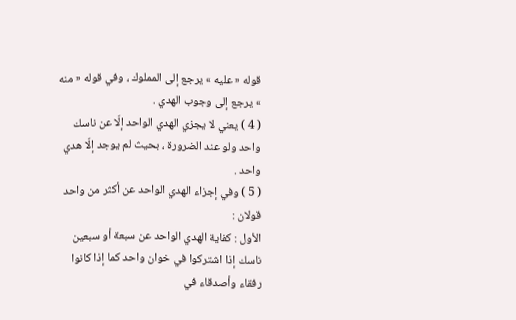قوله « عليه » يرجع إلى المملوك ، وفي قوله « منه » يرجع إلى وجوب الهدي .
( 4 ) يعني لا يجزي الهدي الواحد إلّا عن ناسك واحد ولو عند الضرورة ، بحيث لم يوجد إلّا هدي واحد .
( 5 ) وفي إجزاء الهدي الواحد عن أكثر من واحد قولان :
الأول : كفاية الهدي الواحد عن سبعة أو سبعين ناسك إذا اشتركوا في خوان واحد كما إذا كانوا رفقاء وأصدقاء في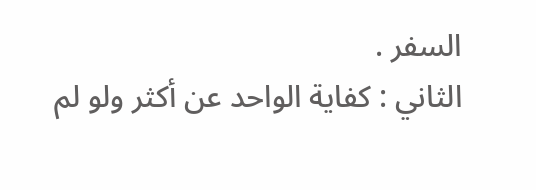السفر .
الثاني : كفاية الواحد عن أكثر ولو لم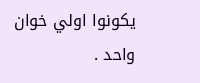يكونوا اولي خوان واحد .